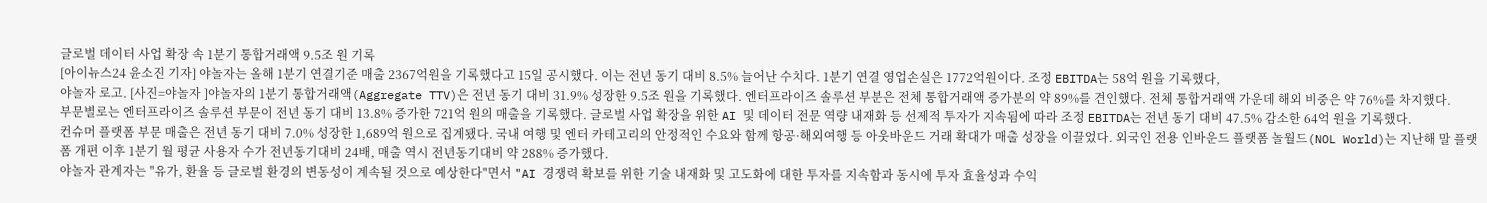글로벌 데이터 사업 확장 속 1분기 통합거래액 9.5조 원 기록
[아이뉴스24 윤소진 기자] 야놀자는 올해 1분기 연결기준 매출 2367억원을 기록했다고 15일 공시했다. 이는 전년 동기 대비 8.5% 늘어난 수치다. 1분기 연결 영업손실은 1772억원이다. 조정 EBITDA는 58억 원을 기록했다,
야놀자 로고. [사진=야놀자 ]야놀자의 1분기 통합거래액(Aggregate TTV)은 전년 동기 대비 31.9% 성장한 9.5조 원을 기록했다. 엔터프라이즈 솔루션 부분은 전체 통합거래액 증가분의 약 89%를 견인했다. 전체 통합거래액 가운데 해외 비중은 약 76%를 차지했다.
부문별로는 엔터프라이즈 솔루션 부문이 전년 동기 대비 13.8% 증가한 721억 원의 매출을 기록했다. 글로벌 사업 확장을 위한 AI 및 데이터 전문 역량 내재화 등 선제적 투자가 지속됨에 따라 조정 EBITDA는 전년 동기 대비 47.5% 감소한 64억 원을 기록했다.
컨슈머 플랫폼 부문 매출은 전년 동기 대비 7.0% 성장한 1,689억 원으로 집계됐다. 국내 여행 및 엔터 카테고리의 안정적인 수요와 함께 항공·해외여행 등 아웃바운드 거래 확대가 매출 성장을 이끌었다. 외국인 전용 인바운드 플랫폼 놀월드(NOL World)는 지난해 말 플랫폼 개편 이후 1분기 월 평균 사용자 수가 전년동기대비 24배, 매출 역시 전년동기대비 약 288% 증가했다.
야놀자 관계자는 "유가, 환율 등 글로벌 환경의 변동성이 계속될 것으로 예상한다"면서 "AI 경쟁력 확보를 위한 기술 내재화 및 고도화에 대한 투자를 지속함과 동시에 투자 효율성과 수익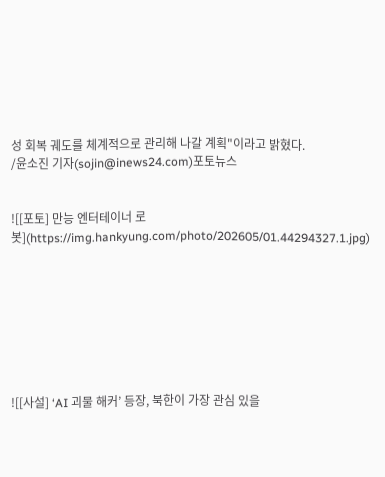성 회복 궤도를 체계적으로 관리해 나갈 계획"이라고 밝혔다.
/윤소진 기자(sojin@inews24.com)포토뉴스


![[포토] 만능 엔터테이너 로봇](https://img.hankyung.com/photo/202605/01.44294327.1.jpg)








![[사설] ‘AI 괴물 해커’ 등장, 북한이 가장 관심 있을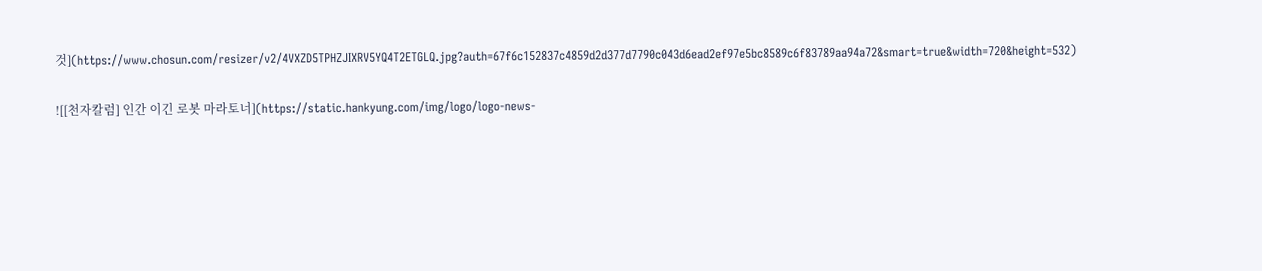것](https://www.chosun.com/resizer/v2/4VXZD5TPHZJIXRV5YQ4T2ETGLQ.jpg?auth=67f6c152837c4859d2d377d7790c043d6ead2ef97e5bc8589c6f83789aa94a72&smart=true&width=720&height=532)

![[천자칼럼] 인간 이긴 로봇 마라토너](https://static.hankyung.com/img/logo/logo-news-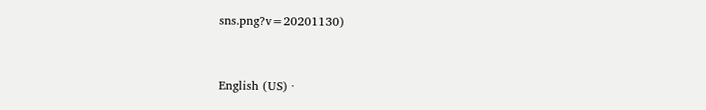sns.png?v=20201130)



English (US) ·